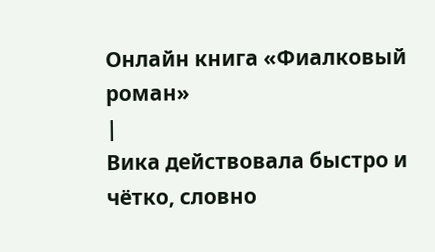Онлайн книга «Фиалковый роман»
|
Вика действовала быстро и чётко, словно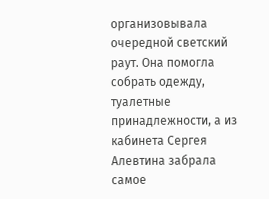организовывала очередной светский раут. Она помогла собрать одежду, туалетные принадлежности, а из кабинета Сергея Алевтина забрала самое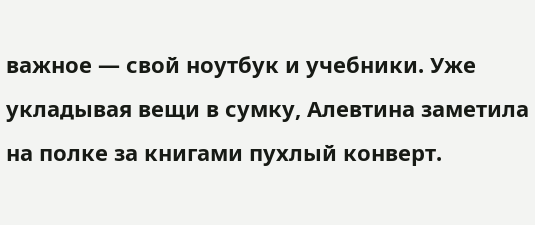важное — свой ноутбук и учебники. Уже укладывая вещи в сумку, Алевтина заметила на полке за книгами пухлый конверт.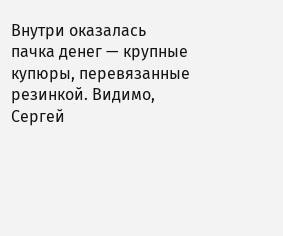Внутри оказалась пачка денег — крупные купюры, перевязанные резинкой. Видимо, Сергей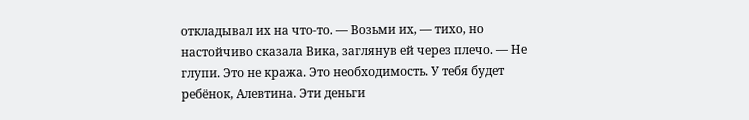откладывал их на что-то. — Возьми их, — тихо, но настойчиво сказала Вика, заглянув ей через плечо. — Не глупи. Это не кража. Это необходимость. У тебя будет ребёнок, Алевтина. Эти деньги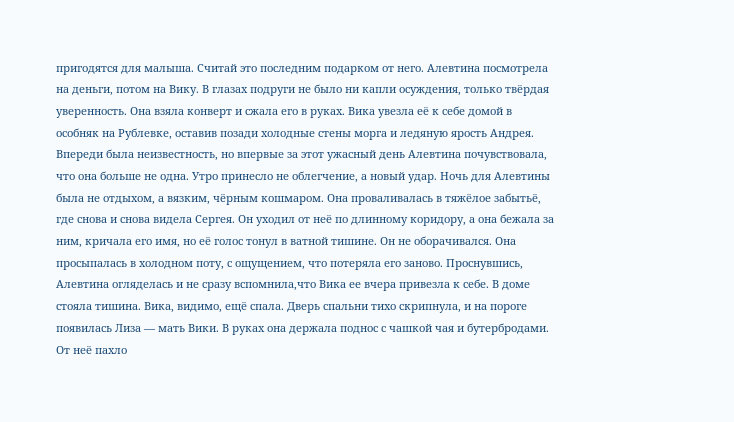пригодятся для малыша. Считай это последним подарком от него. Алевтина посмотрела на деньги, потом на Вику. В глазах подруги не было ни капли осуждения, только твёрдая уверенность. Она взяла конверт и сжала его в руках. Вика увезла её к себе домой в особняк на Рублевке, оставив позади холодные стены морга и ледяную ярость Андрея. Впереди была неизвестность, но впервые за этот ужасный день Алевтина почувствовала, что она больше не одна. Утро принесло не облегчение, а новый удар. Ночь для Алевтины была не отдыхом, а вязким, чёрным кошмаром. Она проваливалась в тяжёлое забытьё, где снова и снова видела Сергея. Он уходил от неё по длинному коридору, а она бежала за ним, кричала его имя, но её голос тонул в ватной тишине. Он не оборачивался. Она просыпалась в холодном поту, с ощущением, что потеряла его заново. Проснувшись, Алевтина огляделась и не сразу вспомнила,что Вика ее вчера привезла к себе. В доме стояла тишина. Вика, видимо, ещё спала. Дверь спальни тихо скрипнула, и на пороге появилась Лиза — мать Вики. В руках она держала поднос с чашкой чая и бутербродами. От неё пахло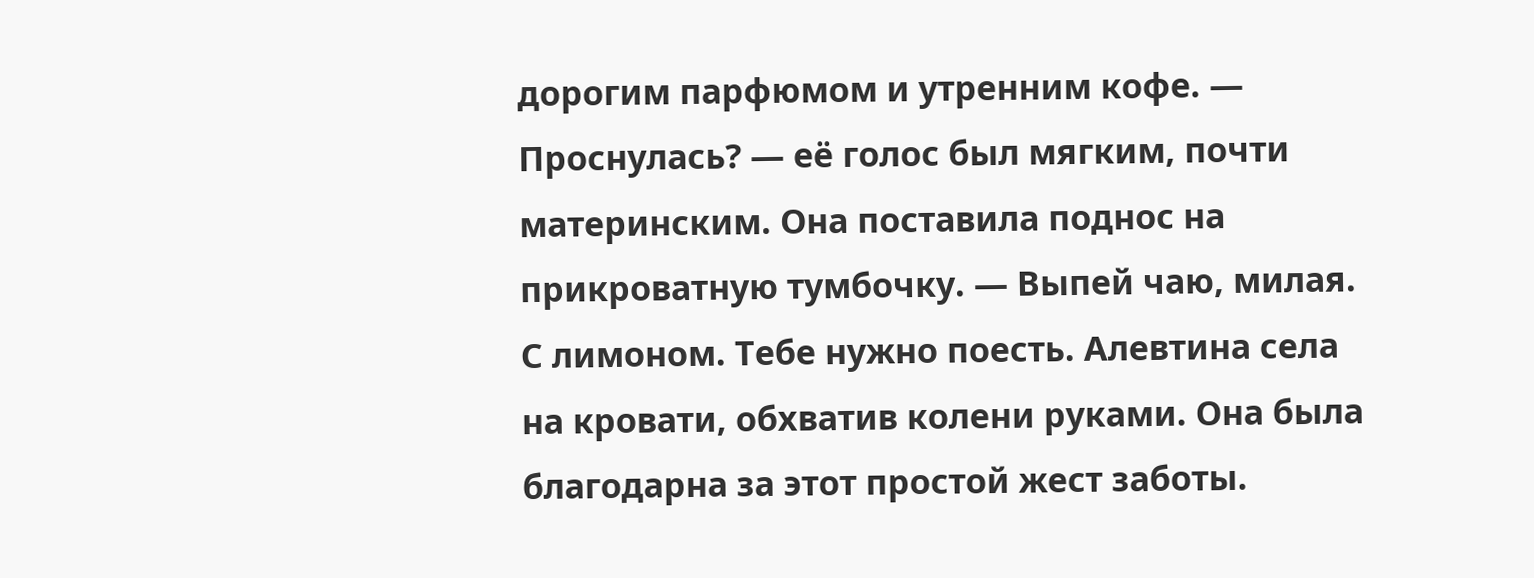дорогим парфюмом и утренним кофе. — Проснулась? — её голос был мягким, почти материнским. Она поставила поднос на прикроватную тумбочку. — Выпей чаю, милая. С лимоном. Тебе нужно поесть. Алевтина села на кровати, обхватив колени руками. Она была благодарна за этот простой жест заботы.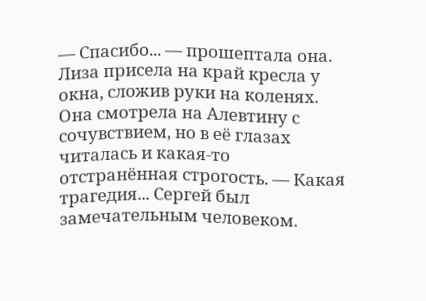— Спасибо... — прошептала она. Лиза присела на край кресла у окна, сложив руки на коленях. Она смотрела на Алевтину с сочувствием, но в её глазах читалась и какая-то отстранённая строгость. — Какая трагедия... Сергей был замечательным человеком.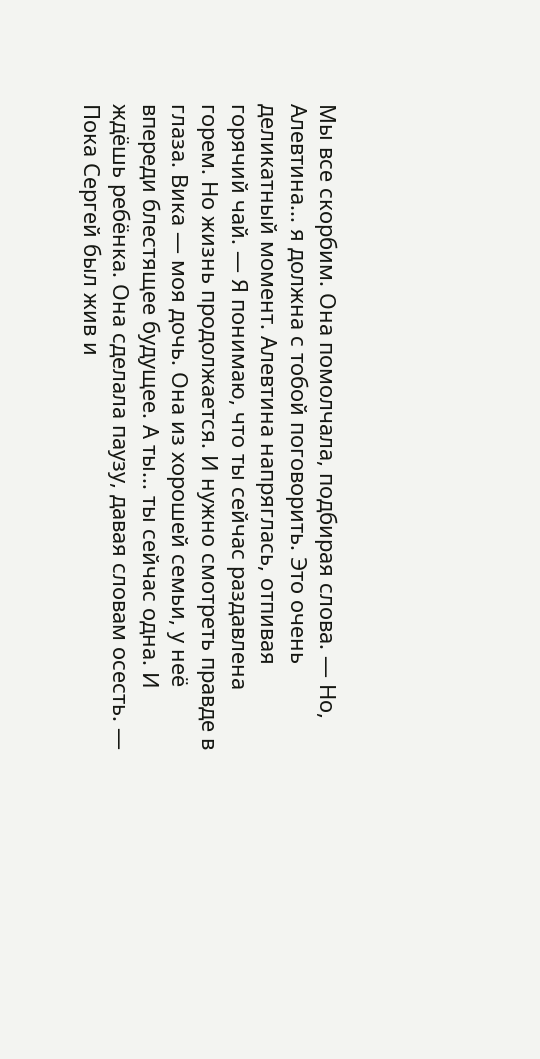Мы все скорбим. Она помолчала, подбирая слова. — Но, Алевтина... я должна с тобой поговорить. Это очень деликатный момент. Алевтина напряглась, отпивая горячий чай. — Я понимаю, что ты сейчас раздавлена горем. Но жизнь продолжается. И нужно смотреть правде в глаза. Вика — моя дочь. Она из хорошей семьи, у неё впереди блестящее будущее. А ты... ты сейчас одна. И ждёшь ребёнка. Она сделала паузу, давая словам осесть. — Пока Сергей был жив и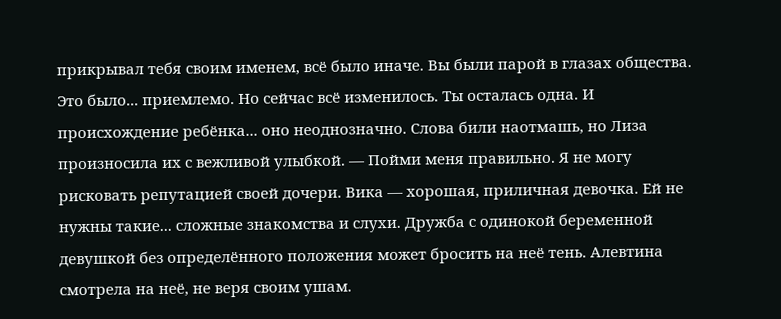прикрывал тебя своим именем, всё было иначе. Вы были парой в глазах общества. Это было... приемлемо. Но сейчас всё изменилось. Ты осталась одна. И происхождение ребёнка... оно неоднозначно. Слова били наотмашь, но Лиза произносила их с вежливой улыбкой. — Пойми меня правильно. Я не могу рисковать репутацией своей дочери. Вика — хорошая, приличная девочка. Ей не нужны такие... сложные знакомства и слухи. Дружба с одинокой беременной девушкой без определённого положения может бросить на неё тень. Алевтина смотрела на неё, не веря своим ушам.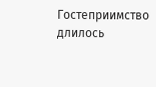Гостеприимство длилось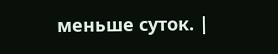меньше суток. |